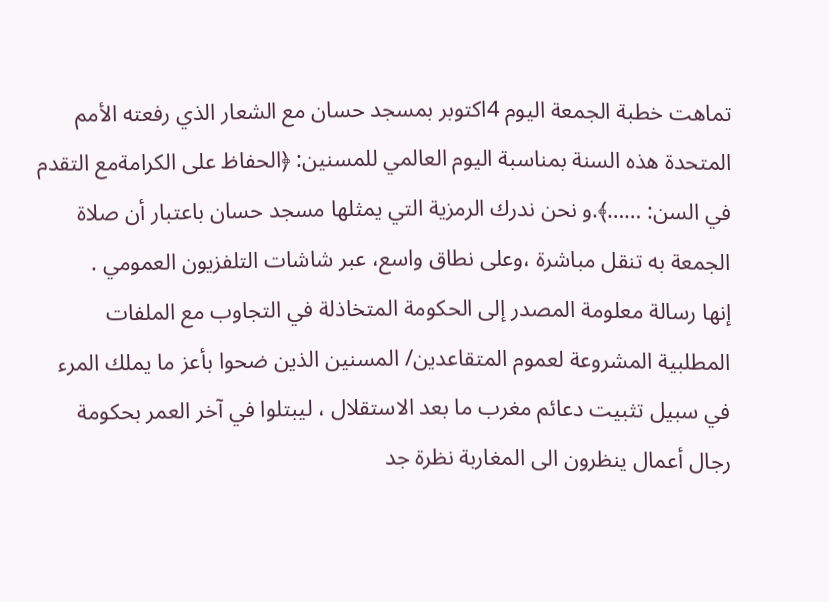تماهت خطبة الجمعة اليوم 4اكتوبر بمسجد حسان مع الشعار الذي رفعته الأمم المتحدة هذه السنة بمناسبة اليوم العالمي للمسنين: ﴿الحفاظ على الكرامةمع التقدم في السن: ……﴾.و نحن ندرك الرمزية التي يمثلها مسجد حسان باعتبار أن صلاة الجمعة به تنقل مباشرة ،وعلى نطاق واسع، عبر شاشات التلفزيون العمومي .
إنها رسالة معلومة المصدر إلى الحكومة المتخاذلة في التجاوب مع الملفات المطلبية المشروعة لعموم المتقاعدين/ المسنين الذين ضحوا بأعز ما يملك المرء في سبيل تثبيت دعائم مغرب ما بعد الاستقلال ، ليبتلوا في آخر العمر بحكومة رجال أعمال ينظرون الى المغاربة نظرة جد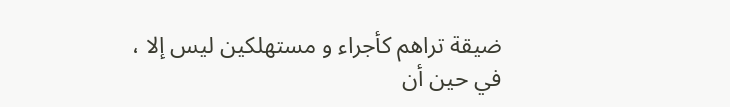ضيقة تراهم كأجراء و مستهلكين ليس إلا ،
في حين أن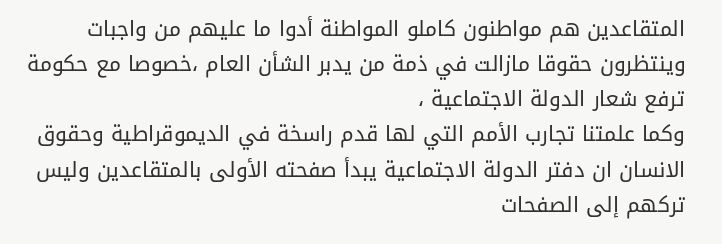المتقاعدين هم مواطنون كاملو المواطنة أدوا ما عليهم من واجبات وينتظرون حقوقا مازالت في ذمة من يدبر الشأن العام ،خصوصا مع حكومة ترفع شعار الدولة الاجتماعية ،
وكما علمتنا تجارب الأمم التي لها قدم راسخة في الديموقراطية وحقوق الانسان ان دفتر الدولة الاجتماعية يبدأ صفحته الأولى بالمتقاعدين وليس تركهم إلى الصفحات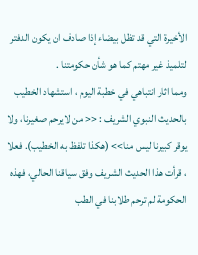الأخيرة التي قد تظل بيضاء إذا صادف ان يكون الدفتر لتلميذ غير مهتم كما هو شأن حكومتنا .
ومما اثار انتباهي في خطبة اليوم ، استشهاد الخطيب بالحديث النبوي الشريف : << من لايرحم صغيرنا، ولا يوقر كبيرنا ليس منا>> (هكذا تلفظ به الخطيب). فعلا ، قرأت هذا الحديث الشريف وفق سياقنا الحالي، فهذه الحكومة لم ترحم طلابنا في الطب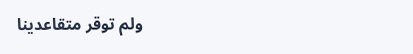ولم توقر متقاعدينا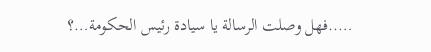…..فهل وصلت الرسالة يا سيادة رئيس الحكومة…؟